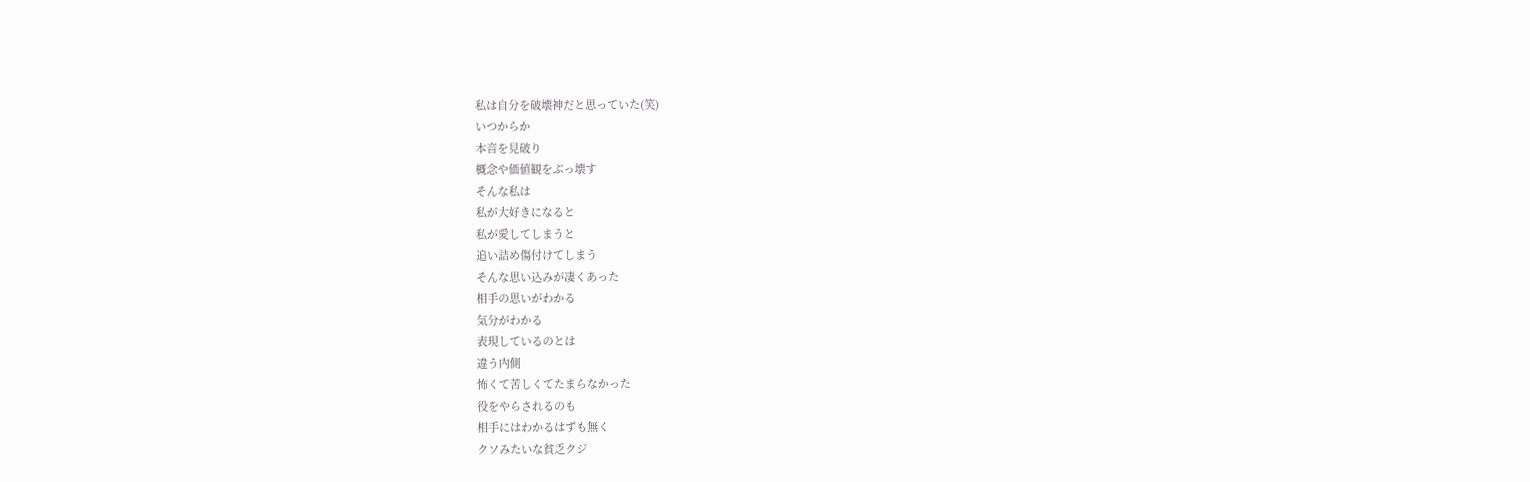私は自分を破壊神だと思っていた(笑)
いつからか
本音を見破り
概念や価値観をぶっ壊す
そんな私は
私が大好きになると
私が愛してしまうと
追い詰め傷付けてしまう
そんな思い込みが凄くあった
相手の思いがわかる
気分がわかる
表現しているのとは
違う内側
怖くて苦しくてたまらなかった
役をやらされるのも
相手にはわかるはずも無く
クソみたいな貧乏クジ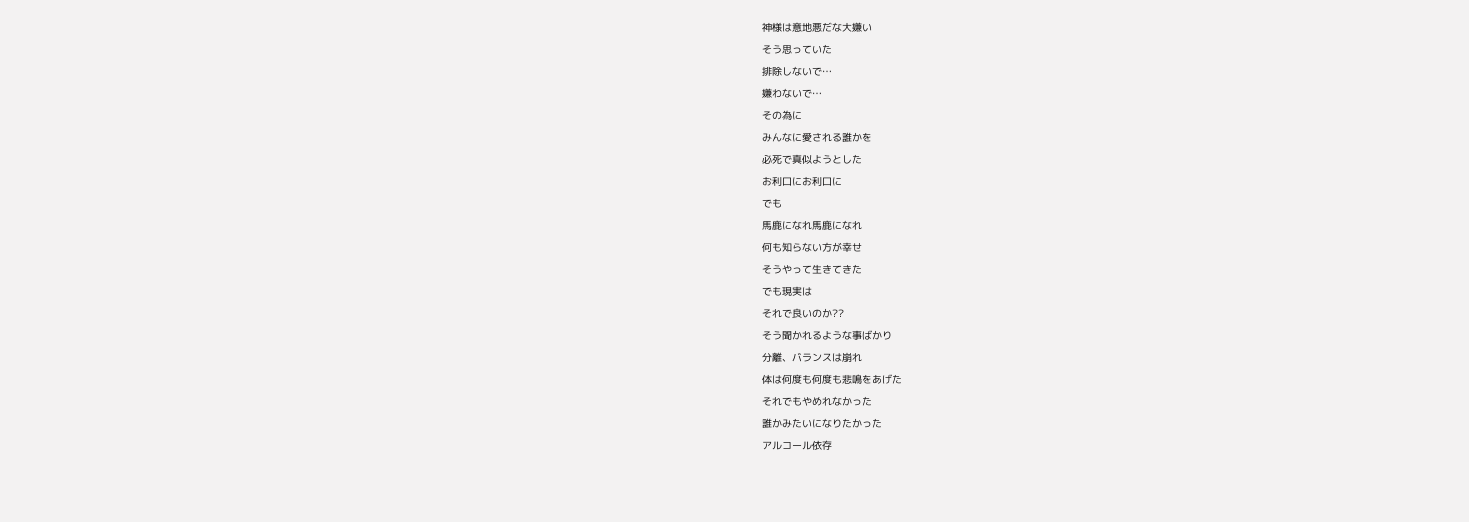神様は意地悪だな大嫌い
そう思っていた
排除しないで…
嫌わないで…
その為に
みんなに愛される誰かを
必死で真似ようとした
お利口にお利口に
でも
馬鹿になれ馬鹿になれ
何も知らない方が幸せ
そうやって生きてきた
でも現実は
それで良いのか??
そう聞かれるような事ばかり
分離、バランスは崩れ
体は何度も何度も悲鳴をあげた
それでもやめれなかった
誰かみたいになりたかった
アルコール依存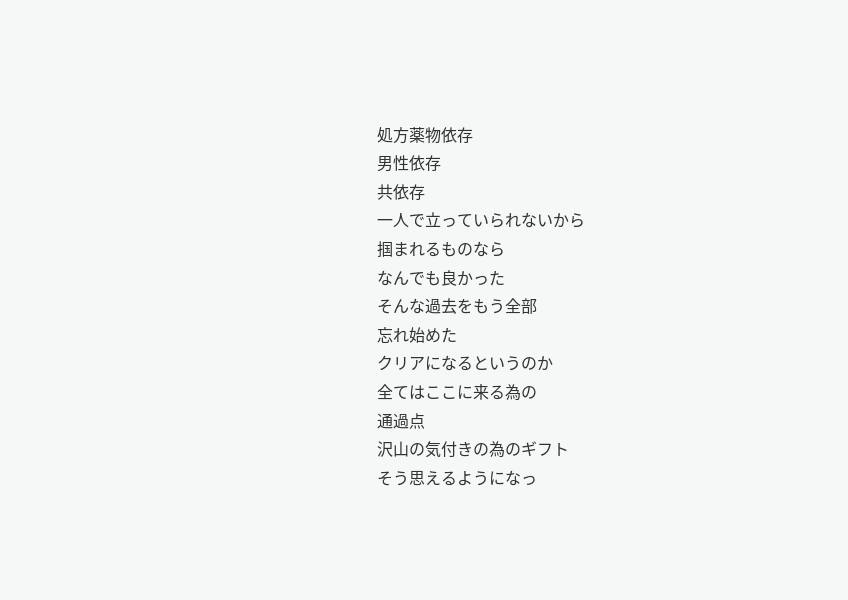処方薬物依存
男性依存
共依存
一人で立っていられないから
掴まれるものなら
なんでも良かった
そんな過去をもう全部
忘れ始めた
クリアになるというのか
全てはここに来る為の
通過点
沢山の気付きの為のギフト
そう思えるようになっ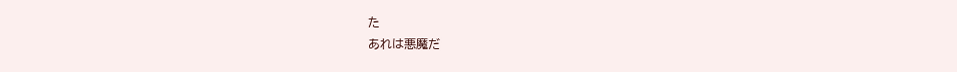た
あれは悪魔だ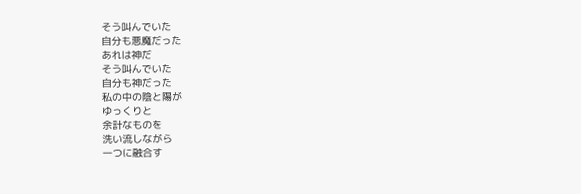そう叫んでいた
自分も悪魔だった
あれは神だ
そう叫んでいた
自分も神だった
私の中の陰と陽が
ゆっくりと
余計なものを
洗い流しながら
一つに融合す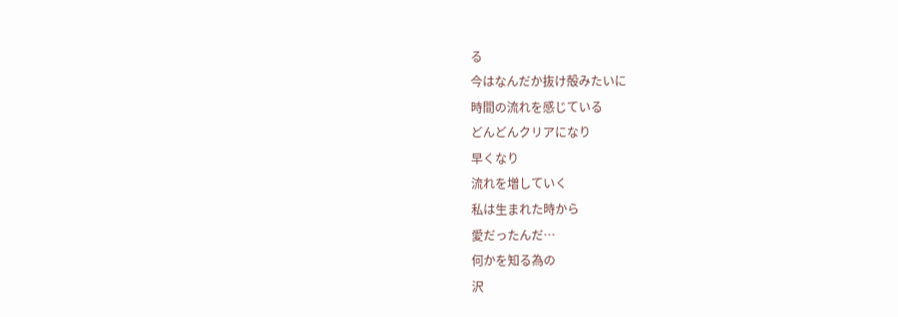る
今はなんだか抜け殻みたいに
時間の流れを感じている
どんどんクリアになり
早くなり
流れを増していく
私は生まれた時から
愛だったんだ…
何かを知る為の
沢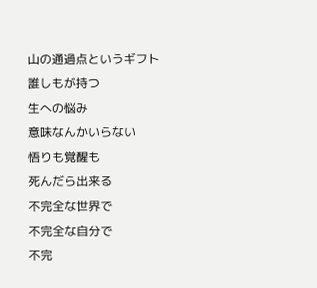山の通過点というギフト
誰しもが持つ
生への悩み
意味なんかいらない
悟りも覚醒も
死んだら出来る
不完全な世界で
不完全な自分で
不完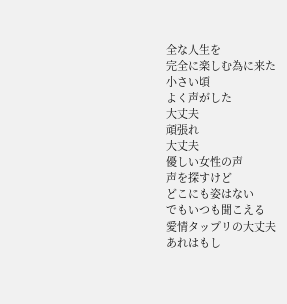全な人生を
完全に楽しむ為に来た
小さい頃
よく声がした
大丈夫
頑張れ
大丈夫
優しい女性の声
声を探すけど
どこにも姿はない
でもいつも聞こえる
愛情タップリの大丈夫
あれはもし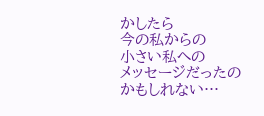かしたら
今の私からの
小さい私への
メッセージだったのかもしれない…